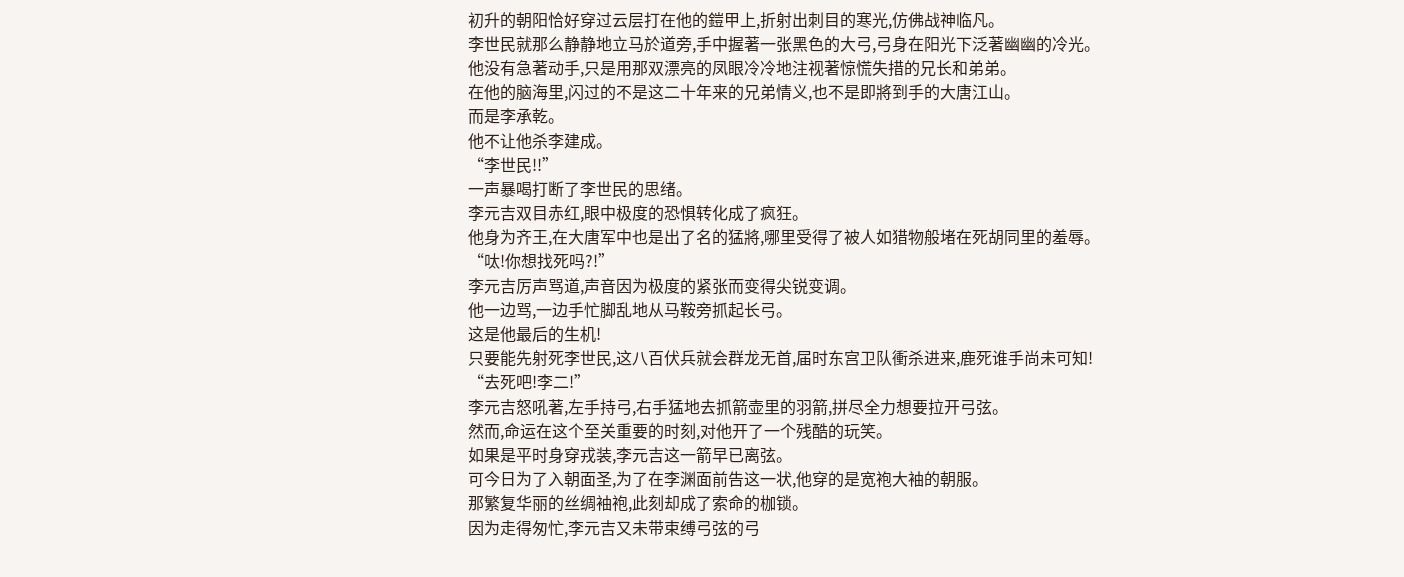初升的朝阳恰好穿过云层打在他的鎧甲上,折射出刺目的寒光,仿佛战神临凡。
李世民就那么静静地立马於道旁,手中握著一张黑色的大弓,弓身在阳光下泛著幽幽的冷光。
他没有急著动手,只是用那双漂亮的凤眼冷冷地注视著惊慌失措的兄长和弟弟。
在他的脑海里,闪过的不是这二十年来的兄弟情义,也不是即將到手的大唐江山。
而是李承乾。
他不让他杀李建成。
“李世民!!”
一声暴喝打断了李世民的思绪。
李元吉双目赤红,眼中极度的恐惧转化成了疯狂。
他身为齐王,在大唐军中也是出了名的猛將,哪里受得了被人如猎物般堵在死胡同里的羞辱。
“呔!你想找死吗?!”
李元吉厉声骂道,声音因为极度的紧张而变得尖锐变调。
他一边骂,一边手忙脚乱地从马鞍旁抓起长弓。
这是他最后的生机!
只要能先射死李世民,这八百伏兵就会群龙无首,届时东宫卫队衝杀进来,鹿死谁手尚未可知!
“去死吧!李二!”
李元吉怒吼著,左手持弓,右手猛地去抓箭壶里的羽箭,拼尽全力想要拉开弓弦。
然而,命运在这个至关重要的时刻,对他开了一个残酷的玩笑。
如果是平时身穿戎装,李元吉这一箭早已离弦。
可今日为了入朝面圣,为了在李渊面前告这一状,他穿的是宽袍大袖的朝服。
那繁复华丽的丝绸袖袍,此刻却成了索命的枷锁。
因为走得匆忙,李元吉又未带束缚弓弦的弓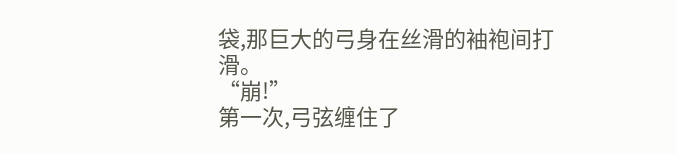袋,那巨大的弓身在丝滑的袖袍间打滑。
“崩!”
第一次,弓弦缠住了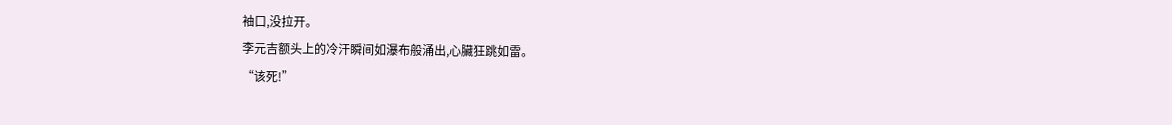袖口,没拉开。
李元吉额头上的冷汗瞬间如瀑布般涌出,心臟狂跳如雷。
“该死!”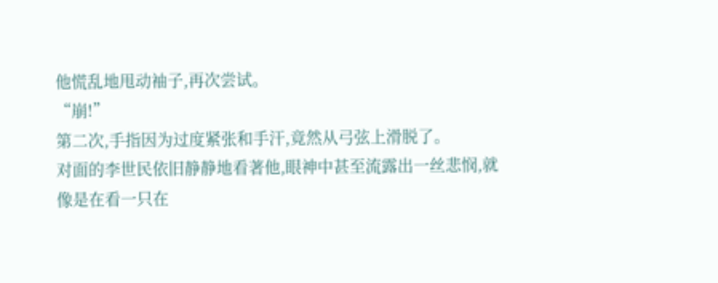他慌乱地甩动袖子,再次尝试。
“崩!”
第二次,手指因为过度紧张和手汗,竟然从弓弦上滑脱了。
对面的李世民依旧静静地看著他,眼神中甚至流露出一丝悲悯,就像是在看一只在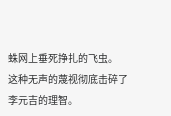蛛网上垂死挣扎的飞虫。
这种无声的蔑视彻底击碎了李元吉的理智。